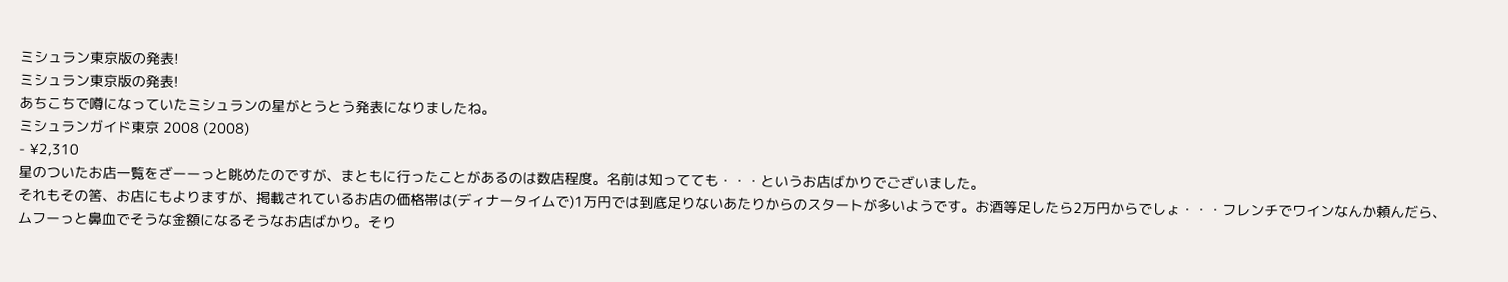ミシュラン東京版の発表!
ミシュラン東京版の発表!
あちこちで噂になっていたミシュランの星がとうとう発表になりましたね。
ミシュランガイド東京 2008 (2008)
- ¥2,310
星のついたお店一覧をざーーっと眺めたのですが、まともに行ったことがあるのは数店程度。名前は知ってても・・・というお店ばかりでございました。
それもその筈、お店にもよりますが、掲載されているお店の価格帯は(ディナータイムで)1万円では到底足りないあたりからのスタートが多いようです。お酒等足したら2万円からでしょ・・・フレンチでワインなんか頼んだら、ムフーっと鼻血でそうな金額になるそうなお店ばかり。そり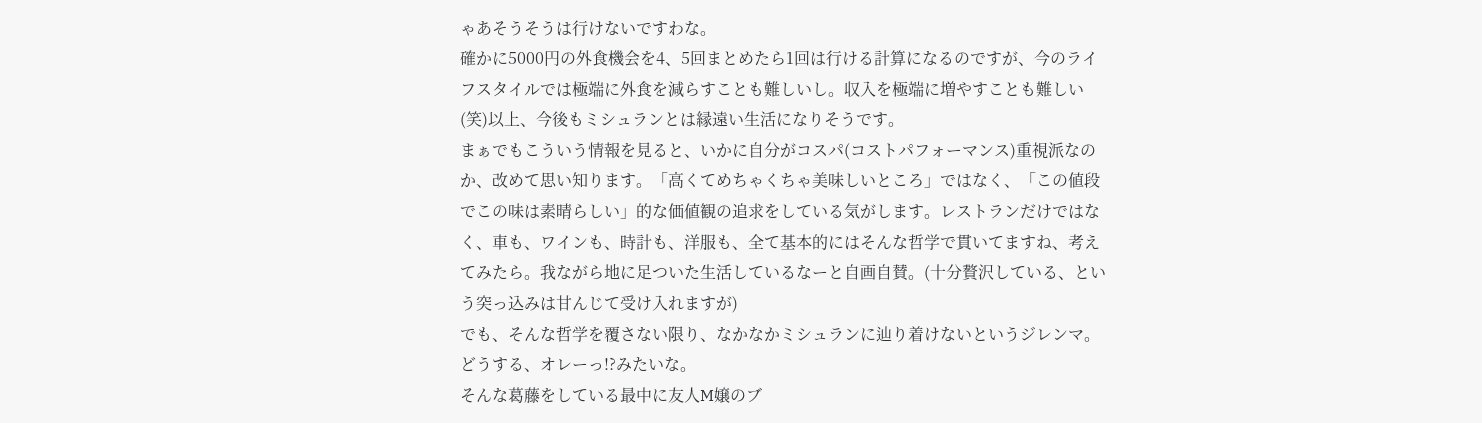ゃあそうそうは行けないですわな。
確かに5000円の外食機会を4、5回まとめたら1回は行ける計算になるのですが、今のライフスタイルでは極端に外食を減らすことも難しいし。収入を極端に増やすことも難しい(笑)以上、今後もミシュランとは縁遠い生活になりそうです。
まぁでもこういう情報を見ると、いかに自分がコスパ(コストパフォーマンス)重視派なのか、改めて思い知ります。「高くてめちゃくちゃ美味しいところ」ではなく、「この値段でこの味は素晴らしい」的な価値観の追求をしている気がします。レストランだけではなく、車も、ワインも、時計も、洋服も、全て基本的にはそんな哲学で貫いてますね、考えてみたら。我ながら地に足ついた生活しているなーと自画自賛。(十分贅沢している、という突っ込みは甘んじて受け入れますが)
でも、そんな哲学を覆さない限り、なかなかミシュランに辿り着けないというジレンマ。どうする、オレーっ!?みたいな。
そんな葛藤をしている最中に友人M嬢のブ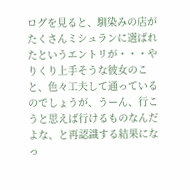ログを見ると、馴染みの店がたくさんミシュランに選ばれたというエントリが・・・やりくり上手そうな彼女のこと、色々工夫して通っているのでしょうが、うーん、行こうと思えば行けるものなんだよな、と再認識する結果になっ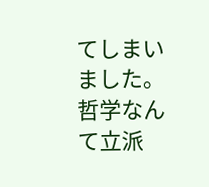てしまいました。哲学なんて立派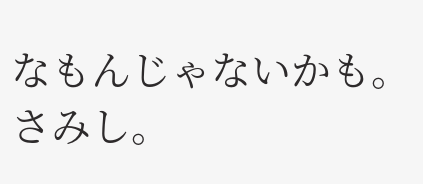なもんじゃないかも。さみし。